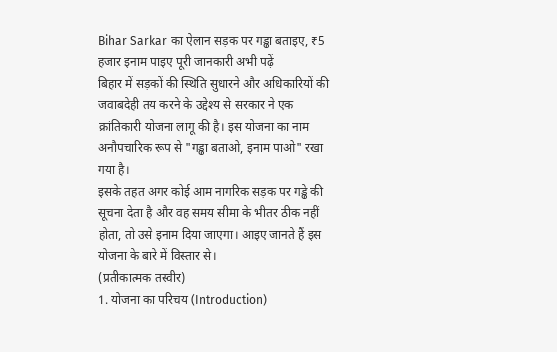Bihar Sarkar का ऐलान सड़क पर गड्ढा बताइए, ₹5 हजार इनाम पाइए पूरी जानकारी अभी पढ़ें
बिहार में सड़कों की स्थिति सुधारने और अधिकारियों की जवाबदेही तय करने के उद्देश्य से सरकार ने एक क्रांतिकारी योजना लागू की है। इस योजना का नाम अनौपचारिक रूप से "गड्ढा बताओ, इनाम पाओ" रखा गया है।
इसके तहत अगर कोई आम नागरिक सड़क पर गड्ढे की सूचना देता है और वह समय सीमा के भीतर ठीक नहीं होता, तो उसे इनाम दिया जाएगा। आइए जानते हैं इस योजना के बारे में विस्तार से।
(प्रतीकात्मक तस्वीर)
1. योजना का परिचय (Introduction)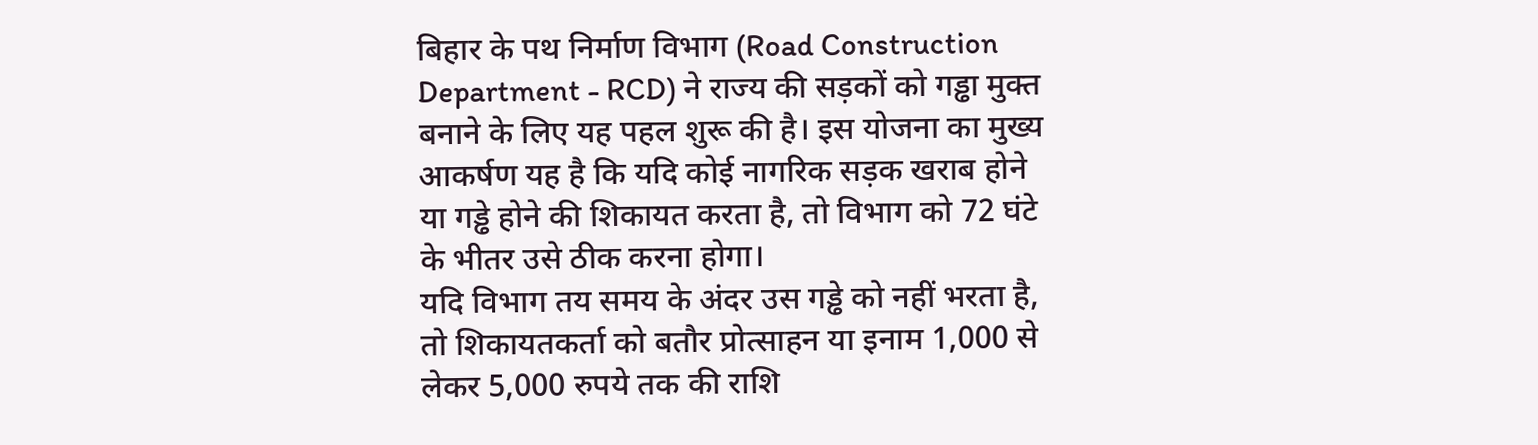बिहार के पथ निर्माण विभाग (Road Construction Department - RCD) ने राज्य की सड़कों को गड्ढा मुक्त बनाने के लिए यह पहल शुरू की है। इस योजना का मुख्य आकर्षण यह है कि यदि कोई नागरिक सड़क खराब होने या गड्ढे होने की शिकायत करता है, तो विभाग को 72 घंटे के भीतर उसे ठीक करना होगा।
यदि विभाग तय समय के अंदर उस गड्ढे को नहीं भरता है, तो शिकायतकर्ता को बतौर प्रोत्साहन या इनाम 1,000 से लेकर 5,000 रुपये तक की राशि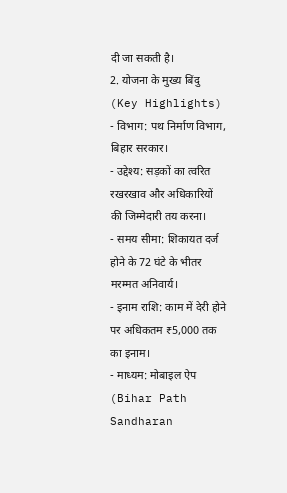दी जा सकती है।
2. योजना के मुख्य बिंदु (Key Highlights)
- विभाग: पथ निर्माण विभाग, बिहार सरकार।
- उद्देश्य: सड़कों का त्वरित रखरखाव और अधिकारियों की जिम्मेदारी तय करना।
- समय सीमा: शिकायत दर्ज होने के 72 घंटे के भीतर मरम्मत अनिवार्य।
- इनाम राशि: काम में देरी होने पर अधिकतम ₹5,000 तक का इनाम।
- माध्यम: मोबाइल ऐप (Bihar Path Sandharan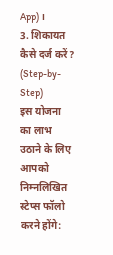App)।
3. शिकायत कैसे दर्ज करें? (Step-by-Step)
इस योजना का लाभ उठाने के लिए आपको निम्नलिखित स्टेप्स फॉलो करने होंगे: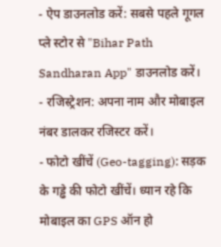- ऐप डाउनलोड करें: सबसे पहले गूगल प्ले स्टोर से "Bihar Path Sandharan App" डाउनलोड करें।
- रजिस्ट्रेशन: अपना नाम और मोबाइल नंबर डालकर रजिस्टर करें।
- फोटो खींचें (Geo-tagging): सड़क के गड्ढे की फोटो खींचें। ध्यान रहे कि मोबाइल का GPS ऑन हो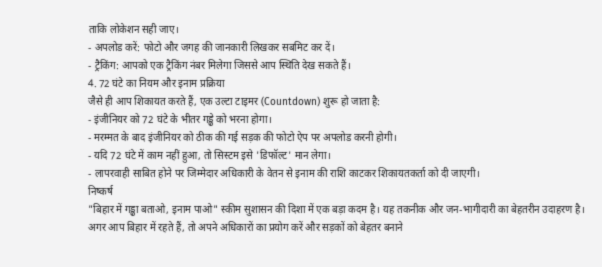ताकि लोकेशन सही जाए।
- अपलोड करें: फोटो और जगह की जानकारी लिखकर सबमिट कर दें।
- ट्रैकिंग: आपको एक ट्रैकिंग नंबर मिलेगा जिससे आप स्थिति देख सकते हैं।
4. 72 घंटे का नियम और इनाम प्रक्रिया
जैसे ही आप शिकायत करते हैं, एक उल्टा टाइमर (Countdown) शुरू हो जाता है:
- इंजीनियर को 72 घंटे के भीतर गड्ढे को भरना होगा।
- मरम्मत के बाद इंजीनियर को ठीक की गई सड़क की फोटो ऐप पर अपलोड करनी होगी।
- यदि 72 घंटे में काम नहीं हुआ, तो सिस्टम इसे 'डिफॉल्ट' मान लेगा।
- लापरवाही साबित होने पर जिम्मेदार अधिकारी के वेतन से इनाम की राशि काटकर शिकायतकर्ता को दी जाएगी।
निष्कर्ष
"बिहार में गड्ढा बताओ, इनाम पाओ" स्कीम सुशासन की दिशा में एक बड़ा कदम है। यह तकनीक और जन-भागीदारी का बेहतरीन उदाहरण है। अगर आप बिहार में रहते हैं, तो अपने अधिकारों का प्रयोग करें और सड़कों को बेहतर बनाने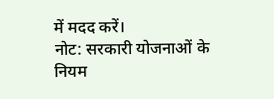में मदद करें।
नोट: सरकारी योजनाओं के नियम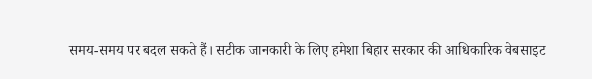समय-समय पर बदल सकते हैं। सटीक जानकारी के लिए हमेशा बिहार सरकार की आधिकारिक वेबसाइट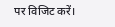पर विजिट करें।